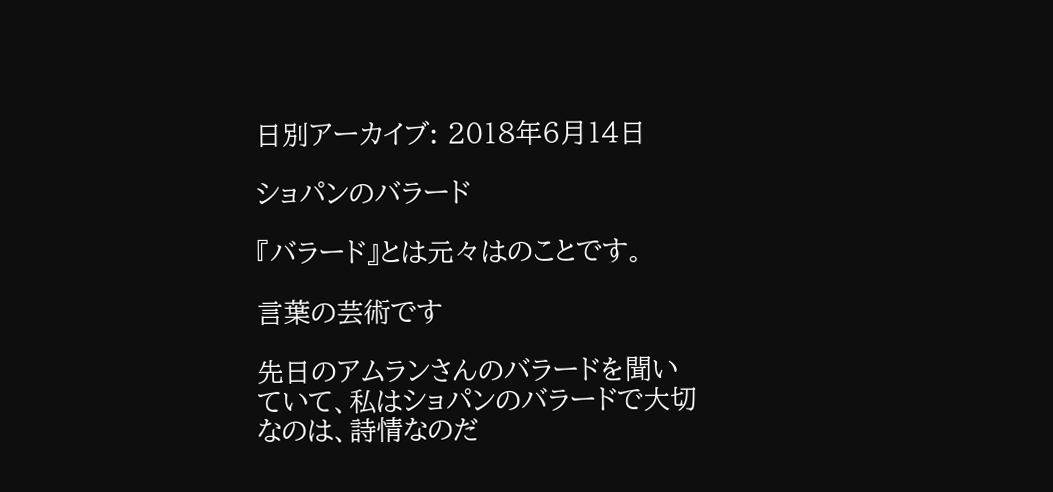日別アーカイブ: 2018年6月14日

ショパンのバラード

『バラード』とは元々はのことです。

言葉の芸術です

先日のアムランさんのバラードを聞いていて、私はショパンのバラードで大切なのは、詩情なのだ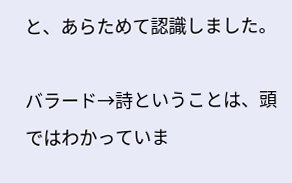と、あらためて認識しました。

バラード→詩ということは、頭ではわかっていま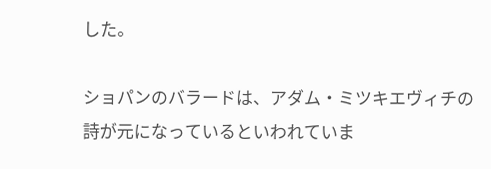した。

ショパンのバラードは、アダム・ミツキエヴィチの詩が元になっているといわれていま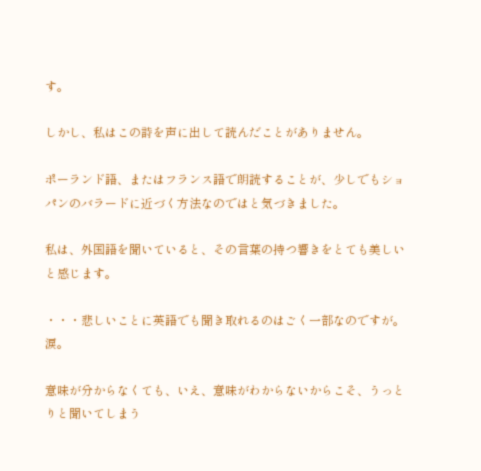す。

しかし、私はこの詩を声に出して読んだことがありません。

ポーランド語、またはフランス語で朗読することが、少しでもショパンのバラードに近づく方法なのではと気づきました。

私は、外国語を聞いていると、その言葉の持つ響きをとても美しいと感じます。

・・・悲しいことに英語でも聞き取れるのはごく一部なのですが。涙。

意味が分からなくても、いえ、意味がわからないからこそ、うっとりと聞いてしまう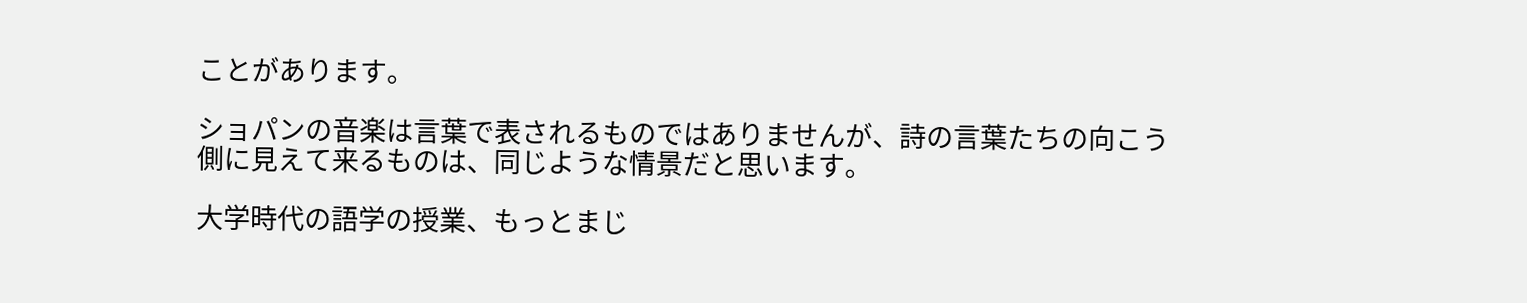ことがあります。

ショパンの音楽は言葉で表されるものではありませんが、詩の言葉たちの向こう側に見えて来るものは、同じような情景だと思います。

大学時代の語学の授業、もっとまじ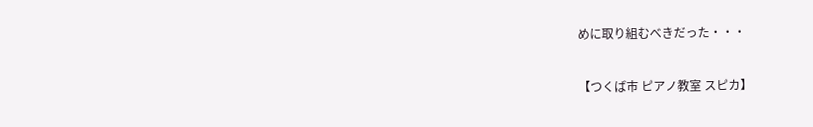めに取り組むべきだった・・・

【つくば市 ピアノ教室 スピカ】